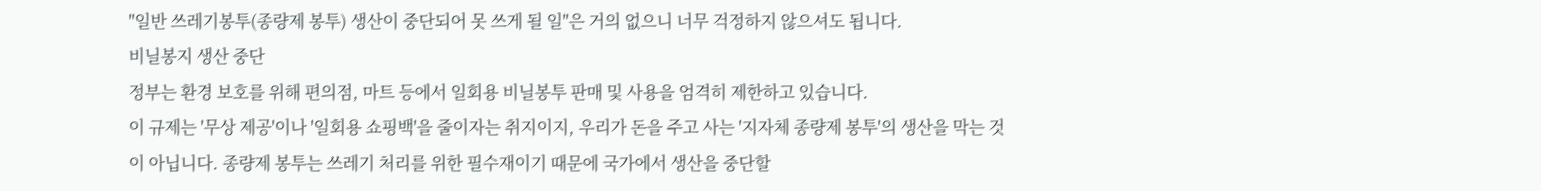"일반 쓰레기봉투(종량제 봉투) 생산이 중단되어 못 쓰게 될 일"은 거의 없으니 너무 걱정하지 않으셔도 됩니다.
비닐봉지 생산 중단
정부는 환경 보호를 위해 편의점, 마트 등에서 일회용 비닐봉투 판매 및 사용을 엄격히 제한하고 있습니다.
이 규제는 '무상 제공'이나 '일회용 쇼핑백'을 줄이자는 취지이지, 우리가 돈을 주고 사는 '지자체 종량제 봉투'의 생산을 막는 것이 아닙니다. 종량제 봉투는 쓰레기 처리를 위한 필수재이기 때문에 국가에서 생산을 중단할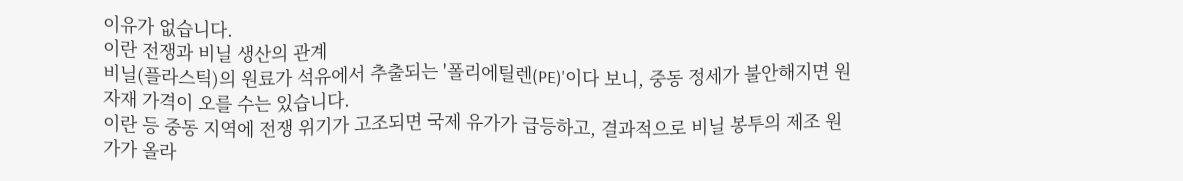이유가 없습니다.
이란 전쟁과 비닐 생산의 관계
비닐(플라스틱)의 원료가 석유에서 추출되는 '폴리에틸렌(PE)'이다 보니, 중동 정세가 불안해지면 원자재 가격이 오를 수는 있습니다.
이란 등 중동 지역에 전쟁 위기가 고조되면 국제 유가가 급등하고, 결과적으로 비닐 봉투의 제조 원가가 올라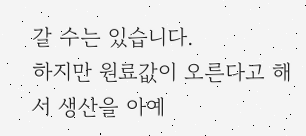갈 수는 있습니다.
하지만 원료값이 오른다고 해서 생산을 아예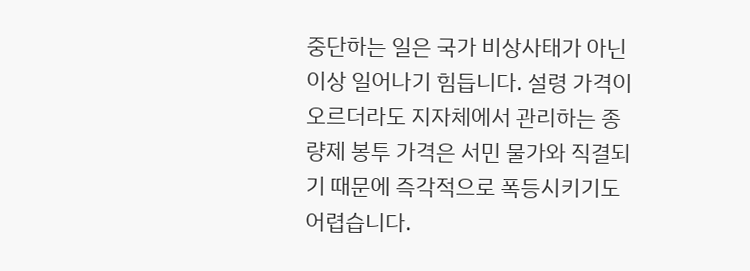중단하는 일은 국가 비상사태가 아닌 이상 일어나기 힘듭니다. 설령 가격이 오르더라도 지자체에서 관리하는 종량제 봉투 가격은 서민 물가와 직결되기 때문에 즉각적으로 폭등시키기도 어렵습니다.